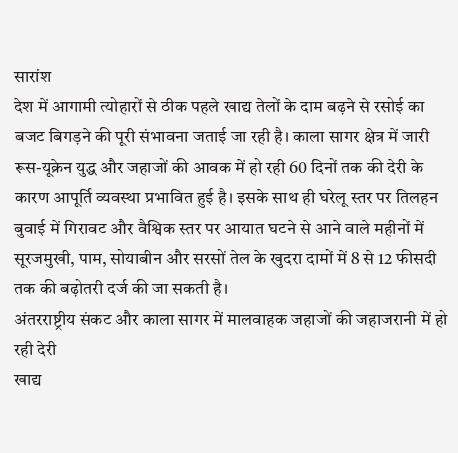सारांश
देश में आगामी त्योहारों से ठीक पहले खाद्य तेलों के दाम बढ़ने से रसोई का बजट बिगड़ने की पूरी संभावना जताई जा रही है। काला सागर क्षेत्र में जारी रूस-यूक्रेन युद्ध और जहाजों की आवक में हो रही 60 दिनों तक की देरी के कारण आपूर्ति व्यवस्था प्रभावित हुई है। इसके साथ ही घरेलू स्तर पर तिलहन बुवाई में गिरावट और वैश्विक स्तर पर आयात घटने से आने वाले महीनों में सूरजमुखी, पाम, सोयाबीन और सरसों तेल के खुदरा दामों में 8 से 12 फीसदी तक की बढ़ोतरी दर्ज की जा सकती है।
अंतरराष्ट्रीय संकट और काला सागर में मालवाहक जहाजों की जहाजरानी में हो रही देरी
खाद्य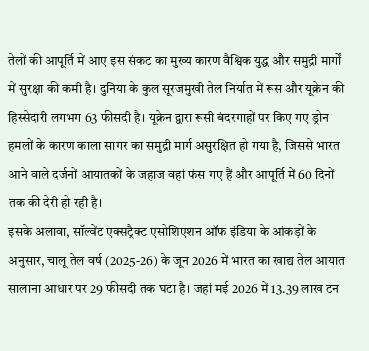तेलों की आपूर्ति में आए इस संकट का मुख्य कारण वैश्विक युद्ध और समुद्री मार्गों में सुरक्षा की कमी है। दुनिया के कुल सूरजमुखी तेल निर्यात में रूस और यूक्रेन की हिस्सेदारी लगभग 63 फीसदी है। यूक्रेन द्वारा रूसी बंदरगाहों पर किए गए ड्रोन हमलों के कारण काला सागर का समुद्री मार्ग असुरक्षित हो गया है, जिससे भारत आने वाले दर्जनों आयातकों के जहाज वहां फंस गए हैं और आपूर्ति में 60 दिनों तक की देरी हो रही है।
इसके अलावा, सॉल्वेंट एक्सट्रैक्ट एसोशिएशन ऑफ इंडिया के आंकड़ों के अनुसार, चालू तेल वर्ष (2025-26) के जून 2026 में भारत का खाद्य तेल आयात सालाना आधार पर 29 फीसदी तक घटा है। जहां मई 2026 में 13.39 लाख टन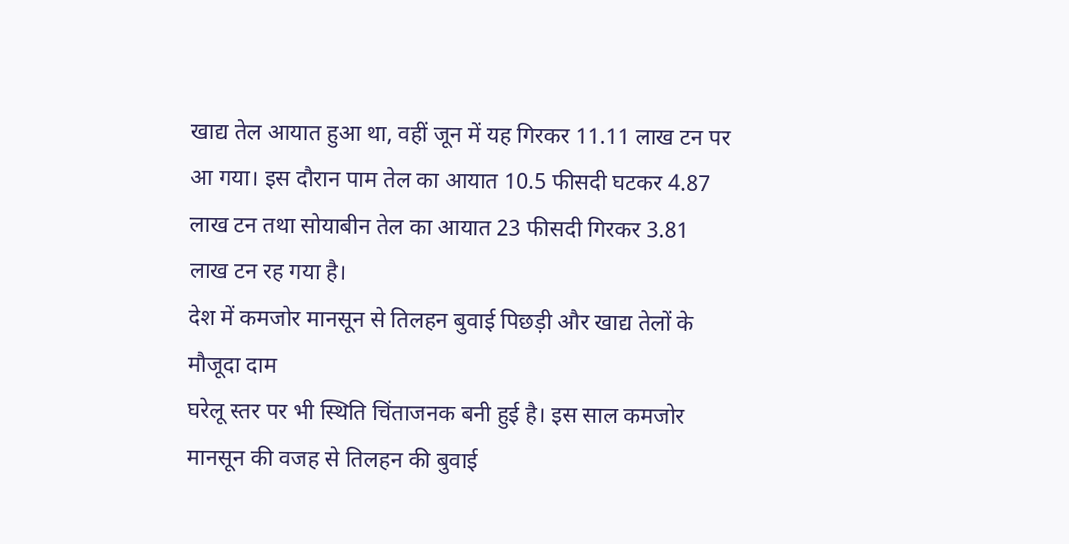खाद्य तेल आयात हुआ था, वहीं जून में यह गिरकर 11.11 लाख टन पर आ गया। इस दौरान पाम तेल का आयात 10.5 फीसदी घटकर 4.87 लाख टन तथा सोयाबीन तेल का आयात 23 फीसदी गिरकर 3.81 लाख टन रह गया है।
देश में कमजोर मानसून से तिलहन बुवाई पिछड़ी और खाद्य तेलों के मौजूदा दाम
घरेलू स्तर पर भी स्थिति चिंताजनक बनी हुई है। इस साल कमजोर मानसून की वजह से तिलहन की बुवाई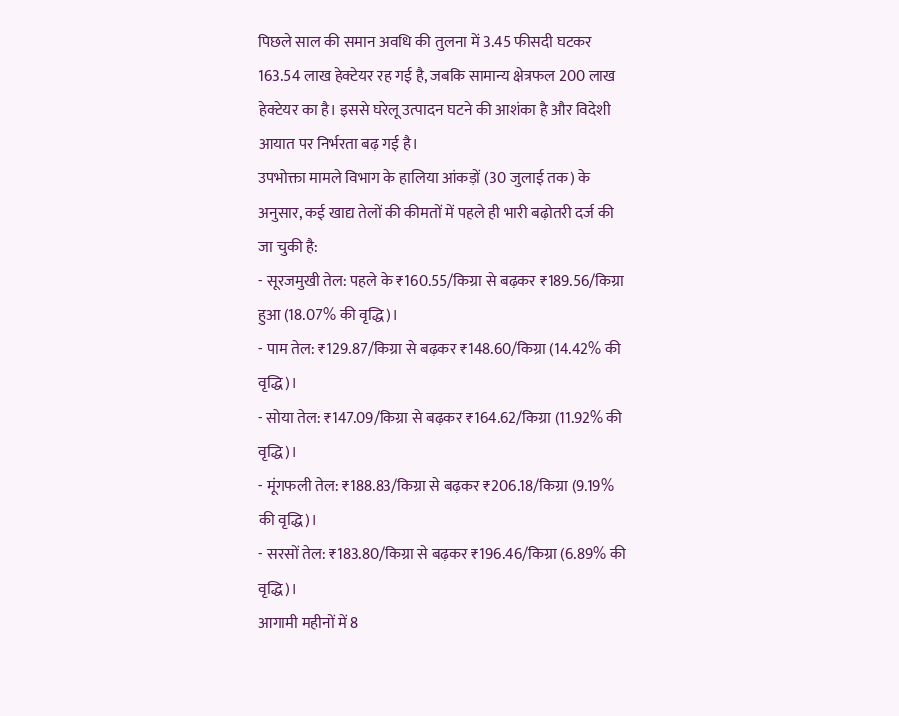पिछले साल की समान अवधि की तुलना में 3.45 फीसदी घटकर 163.54 लाख हेक्टेयर रह गई है, जबकि सामान्य क्षेत्रफल 200 लाख हेक्टेयर का है। इससे घरेलू उत्पादन घटने की आशंका है और विदेशी आयात पर निर्भरता बढ़ गई है।
उपभोक्ता मामले विभाग के हालिया आंकड़ों (30 जुलाई तक) के अनुसार, कई खाद्य तेलों की कीमतों में पहले ही भारी बढ़ोतरी दर्ज की जा चुकी है:
- सूरजमुखी तेल: पहले के ₹160.55/किग्रा से बढ़कर ₹189.56/किग्रा हुआ (18.07% की वृद्धि)।
- पाम तेल: ₹129.87/किग्रा से बढ़कर ₹148.60/किग्रा (14.42% की वृद्धि)।
- सोया तेल: ₹147.09/किग्रा से बढ़कर ₹164.62/किग्रा (11.92% की वृद्धि)।
- मूंगफली तेल: ₹188.83/किग्रा से बढ़कर ₹206.18/किग्रा (9.19% की वृद्धि)।
- सरसों तेल: ₹183.80/किग्रा से बढ़कर ₹196.46/किग्रा (6.89% की वृद्धि)।
आगामी महीनों में 8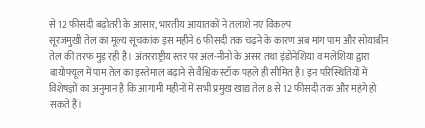से 12 फीसदी बढ़ोतरी के आसार, भारतीय आयातकों ने तलाशे नए विकल्प
सूरजमुखी तेल का मूल्य सूचकांक इस महीने 6 फीसदी तक चढ़ने के कारण अब मांग पाम और सोयाबीन तेल की तरफ मुड़ रही है। अंतरराष्ट्रीय स्तर पर अल-नीनो के असर तथा इंडोनेशिया व मलेशिया द्वारा बायोफ्यूल में पाम तेल का इस्तेमाल बढ़ाने से वैश्विक स्टॉक पहले ही सीमित है। इन परिस्थितियों में विशेषज्ञों का अनुमान है कि आगामी महीनों में सभी प्रमुख खाद्य तेल 8 से 12 फीसदी तक और महंगे हो सकते हैं।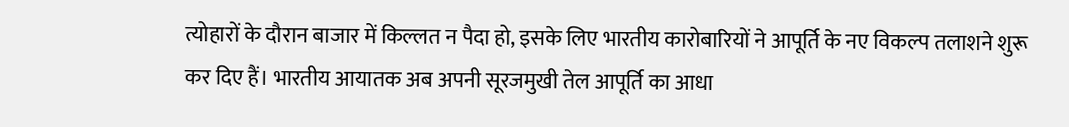त्योहारों के दौरान बाजार में किल्लत न पैदा हो, इसके लिए भारतीय कारोबारियों ने आपूर्ति के नए विकल्प तलाशने शुरू कर दिए हैं। भारतीय आयातक अब अपनी सूरजमुखी तेल आपूर्ति का आधा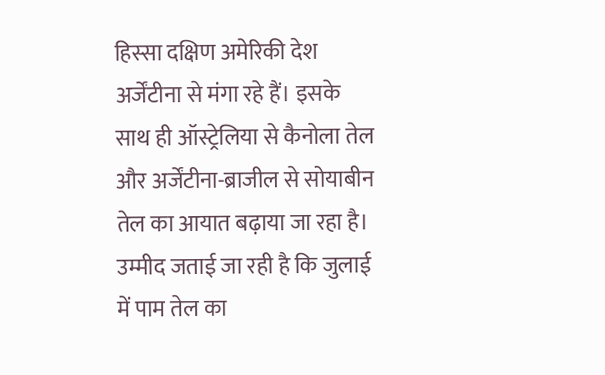हिस्सा दक्षिण अमेरिकी देश अर्जेंटीना से मंगा रहे हैं। इसके साथ ही ऑस्ट्रेलिया से कैनोला तेल और अर्जेंटीना-ब्राजील से सोयाबीन तेल का आयात बढ़ाया जा रहा है। उम्मीद जताई जा रही है कि जुलाई में पाम तेल का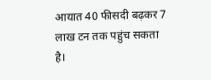आयात 40 फीसदी बढ़कर 7 लाख टन तक पहुंच सकता है।